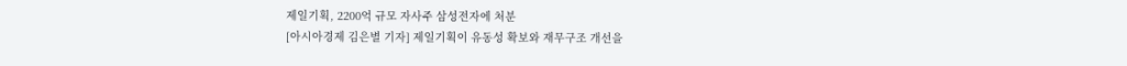제일기획, 2200억 규모 자사주 삼성전자에 처분
[아시아경제 김은별 기자] 제일기획이 유동성 확보와 재무구조 개선을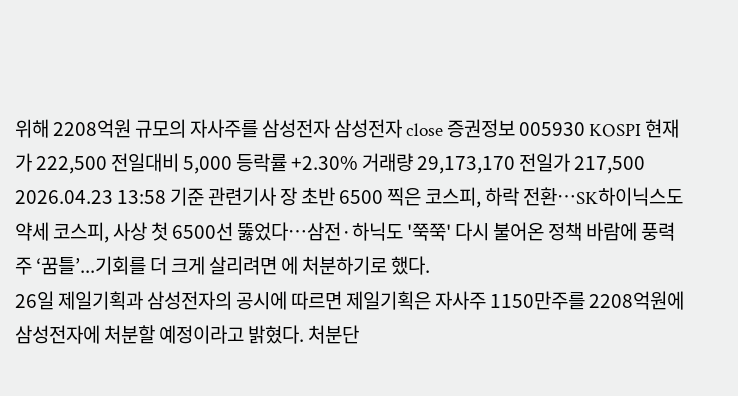위해 2208억원 규모의 자사주를 삼성전자 삼성전자 close 증권정보 005930 KOSPI 현재가 222,500 전일대비 5,000 등락률 +2.30% 거래량 29,173,170 전일가 217,500 2026.04.23 13:58 기준 관련기사 장 초반 6500 찍은 코스피, 하락 전환…SK하이닉스도 약세 코스피, 사상 첫 6500선 뚫었다…삼전·하닉도 '쭉쭉' 다시 불어온 정책 바람에 풍력주 ‘꿈틀’...기회를 더 크게 살리려면 에 처분하기로 했다.
26일 제일기획과 삼성전자의 공시에 따르면 제일기획은 자사주 1150만주를 2208억원에 삼성전자에 처분할 예정이라고 밝혔다. 처분단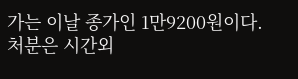가는 이날 종가인 1만9200원이다.
처분은 시간외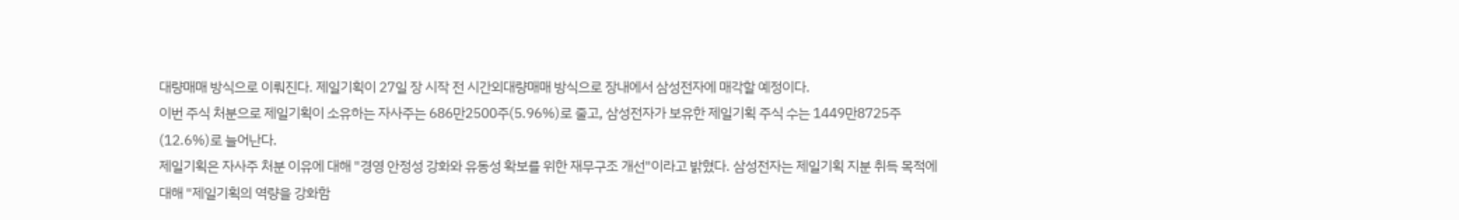대량매매 방식으로 이뤄진다. 제일기획이 27일 장 시작 전 시간외대량매매 방식으로 장내에서 삼성전자에 매각할 예정이다.
이번 주식 처분으로 제일기획이 소유하는 자사주는 686만2500주(5.96%)로 줄고, 삼성전자가 보유한 제일기획 주식 수는 1449만8725주(12.6%)로 늘어난다.
제일기획은 자사주 처분 이유에 대해 "경영 안정성 강화와 유동성 확보를 위한 재무구조 개선"이라고 밝혔다. 삼성전자는 제일기획 지분 취득 목적에 대해 "제일기획의 역량을 강화함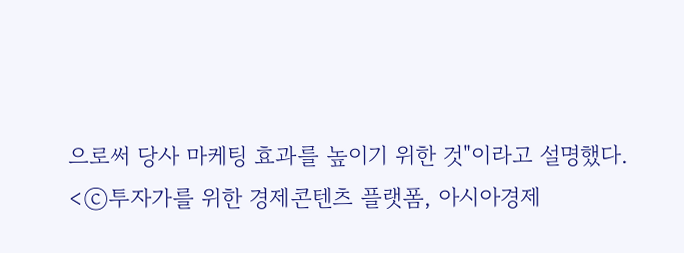으로써 당사 마케팅 효과를 높이기 위한 것"이라고 설명했다.
<ⓒ투자가를 위한 경제콘텐츠 플랫폼, 아시아경제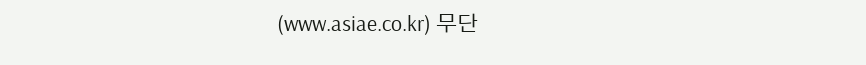(www.asiae.co.kr) 무단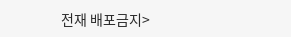전재 배포금지>